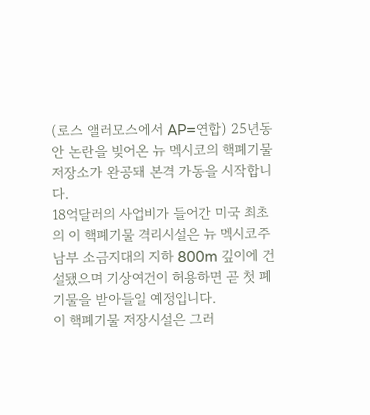(로스 앨러모스에서 AP=연합) 25년동안 논란을 빚어온 뉴 멕시코의 핵폐기물 저장소가 완공돼 본격 가동을 시작합니다.
18억달러의 사업비가 들어간 미국 최초의 이 핵폐기물 격리시설은 뉴 멕시코주 남부 소금지대의 지하 800m 깊이에 건설됐으며 기상여건이 허용하면 곧 첫 폐기물을 받아들일 예정입니다.
이 핵폐기물 저장시설은 그러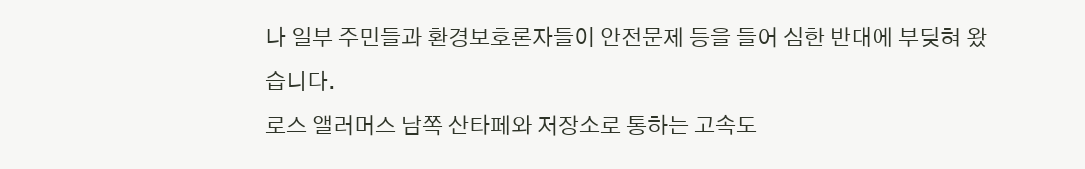나 일부 주민들과 환경보호론자들이 안전문제 등을 들어 심한 반대에 부딪혀 왔습니다.
로스 앨러머스 남쪽 산타페와 저장소로 통하는 고속도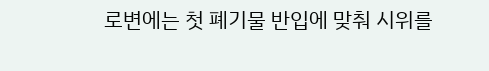로변에는 첫 폐기물 반입에 맞춰 시위를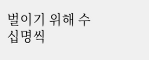벌이기 위해 수십명씩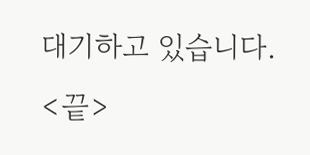대기하고 있습니다.
<끝>